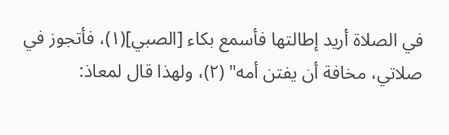في الصلاة أريد إطالتها فأسمع بكاء [الصبي](١)، فأتجوز في صلاتي، مخافة أن يفتن أمه" (٢)، ولهذا قال لمعاذ: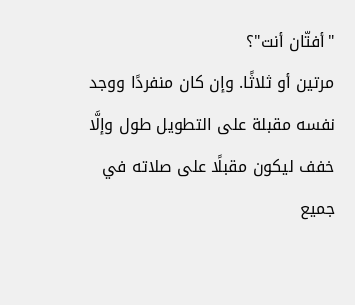"أفتّان أنت"؟
مرتين أو ثلاثًا. وإن كان منفردًا ووجد نفسه مقبلة على التطويل طول وإلَّا خفف ليكون مقبلًا على صلاته في جميع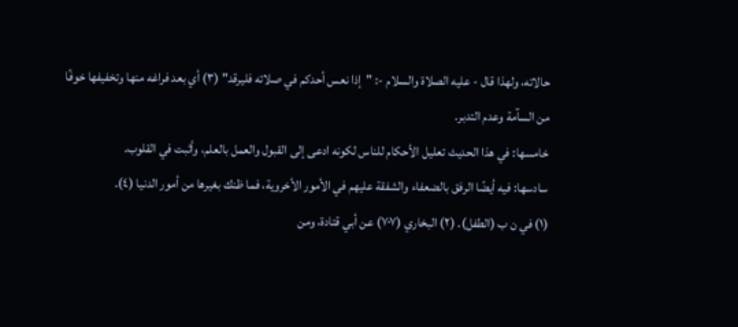حالاته، ولهذا قال - عليه الصلاة والسلام -: "إذا نعس أحدكم في صلاته فليرقد" (٣) أي بعد فراغه منها وتخفيفها خوفًا من السآمة وعدم التدبر.
خامسها: في هذا الحديث تعليل الأحكام للناس لكونه ادعى إلى القبول والعمل بالعلم، وأثبت في القلوب.
سادسها: فيه أيضًا الرفق بالضعفاء والشفقة عليهم في الأمور الأخروية، فما ظنك بغيرها من أمور الدنيا (٤).
(١) في ن ب (الطفل). (٢) البخاري (٧٠٧) عن أبي قتادة، ومن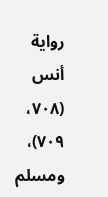رواية أنس (٧٠٨، ٧٠٩)، ومسلم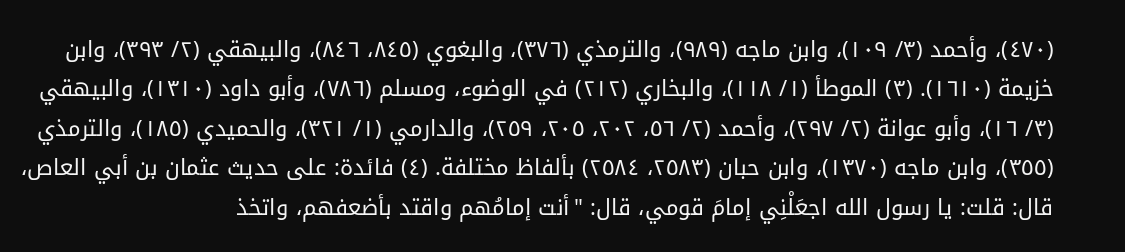(٤٧٠)، وأحمد (٣/ ١٠٩)، وابن ماجه (٩٨٩)، والترمذي (٣٧٦)، والبغوي (٨٤٥، ٨٤٦)، والبيهقي (٢/ ٣٩٣)، وابن خزيمة (١٦١٠). (٣) الموطأ (١/ ١١٨)، والبخاري (٢١٢) في الوضوء، ومسلم (٧٨٦)، وأبو داود (١٣١٠)، والبيهقي (٣/ ١٦)، وأبو عوانة (٢/ ٢٩٧)، وأحمد (٢/ ٥٦، ٢٠٢، ٢٠٥، ٢٥٩)، والدارمي (١/ ٣٢١)، والحميدي (١٨٥)، والترمذي (٣٥٥)، وابن ماجه (١٣٧٠)، وابن حبان (٢٥٨٣، ٢٥٨٤) بألفاظ مختلفة. (٤) فائدة: على حديث عثمان بن أبي العاص، قال: قلت: يا رسول الله اجعَلْنِي إمامَ قومي، قال: "أنت إمامُهم واقتد بأضعفهم، واتخذ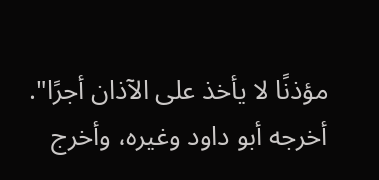مؤذنًا لا يأخذ على الآذان أجرًا". أخرجه أبو داود وغيره، وأخرج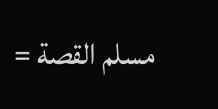مسلم القصة =